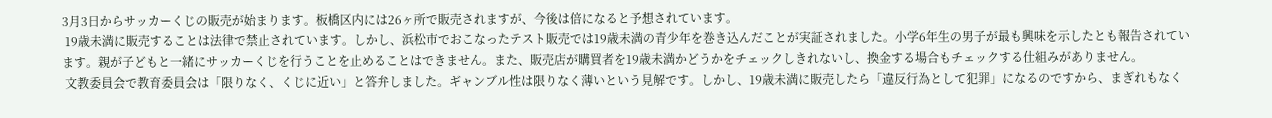3月3日からサッカーくじの販売が始まります。板橋区内には26ヶ所で販売されますが、今後は倍になると予想されています。
 19歳未満に販売することは法律で禁止されています。しかし、浜松市でおこなったテスト販売では19歳未満の青少年を巻き込んだことが実証されました。小学6年生の男子が最も興味を示したとも報告されています。親が子どもと一緒にサッカーくじを行うことを止めることはできません。また、販売店が購買者を19歳未満かどうかをチェックしきれないし、換金する場合もチェックする仕組みがありません。
 文教委員会で教育委員会は「限りなく、くじに近い」と答弁しました。ギャンブル性は限りなく薄いという見解です。しかし、19歳未満に販売したら「違反行為として犯罪」になるのですから、まぎれもなく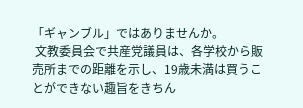「ギャンブル」ではありませんか。
 文教委員会で共産党議員は、各学校から販売所までの距離を示し、19歳未満は買うことができない趣旨をきちん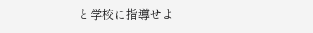と学校に指導せよ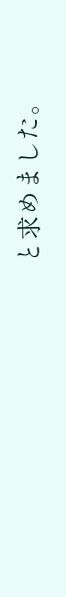と求めました。